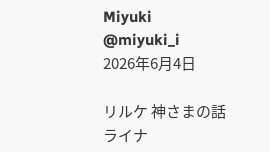Miyuki
@miyuki_i
2026年6月4日

リルケ 神さまの話
ライナ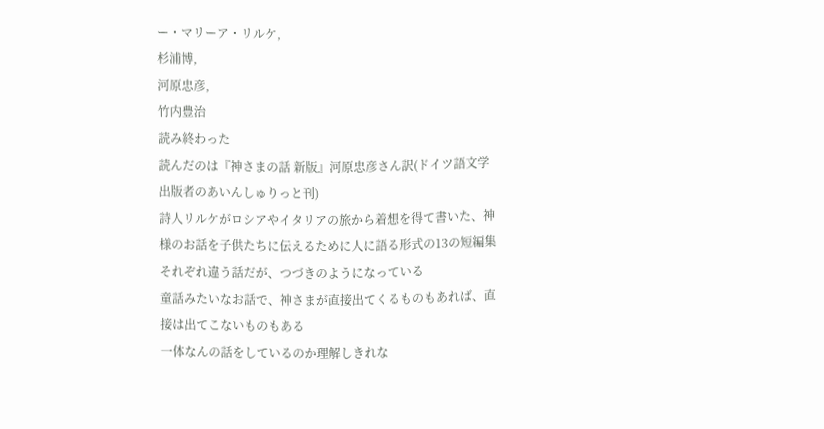ー・マリーア・リルケ,
杉浦博,
河原忠彦,
竹内豊治
読み終わった
読んだのは『神さまの話 新版』河原忠彦さん訳(ドイツ語文学出版者のあいんしゅりっと刊)
詩人リルケがロシアやイタリアの旅から着想を得て書いた、神様のお話を子供たちに伝えるために人に語る形式の13の短編集
それぞれ違う話だが、つづきのようになっている
童話みたいなお話で、神さまが直接出てくるものもあれば、直接は出てこないものもある
一体なんの話をしているのか理解しきれな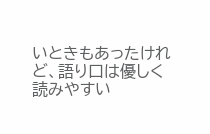いときもあったけれど、語り口は優しく読みやすい